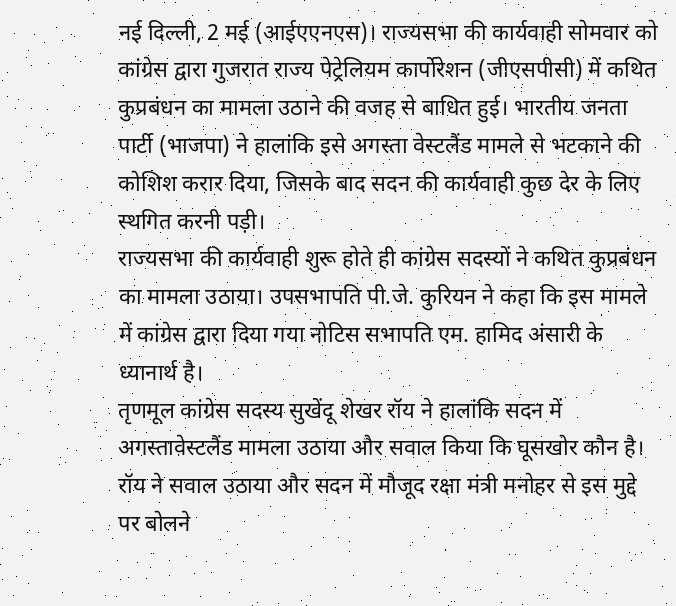नई दिल्ली, 2 मई (आईएएनएस)। राज्यसभा की कार्यवाही सोमवार को कांग्रेस द्वारा गुजरात राज्य पेट्रेलियम कार्पोरेशन (जीएसपीसी) में कथित कुप्रबंधन का मामला उठाने की वजह से बाधित हुई। भारतीय जनता पार्टी (भाजपा) ने हालांकि इसे अगस्ता वेस्टलैंड मामले से भटकाने की कोशिश करार दिया, जिसके बाद सदन की कार्यवाही कुछ देर के लिए स्थगित करनी पड़ी।
राज्यसभा की कार्यवाही शुरू होते ही कांग्रेस सदस्यों ने कथित कुप्रबंधन का मामला उठाया। उपसभापति पी.जे. कुरियन ने कहा कि इस मामले में कांग्रेस द्वारा दिया गया नोटिस सभापति एम. हामिद अंसारी के ध्यानार्थ है।
तृणमूल कांग्रेस सदस्य सुखेंदू शेखर रॉय ने हालांकि सदन में अगस्तावेस्टलैंड मामला उठाया और सवाल किया कि घूसखोर कौन है।
रॉय ने सवाल उठाया और सदन में मौजूद रक्षा मंत्री मनोहर से इस मुद्दे पर बोलने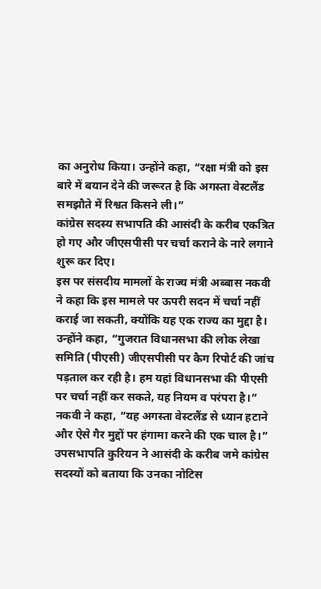का अनुरोध किया। उन्होंने कहा, “रक्षा मंत्री को इस बारे में बयान देने की जरूरत है कि अगस्ता वेस्टलैंड समझौते में रिश्वत किसने ली।”
कांग्रेस सदस्य सभापति की आसंदी के करीब एकत्रित हो गए और जीएसपीसी पर चर्चा कराने के नारे लगाने शुरू कर दिए।
इस पर संसदीय मामलों के राज्य मंत्री अब्बास नकवी ने कहा कि इस मामले पर ऊपरी सदन में चर्चा नहीं कराई जा सकती, क्योंकि यह एक राज्य का मुद्दा है।
उन्होंने कहा, “गुजरात विधानसभा की लोक लेखा समिति (पीएसी) जीएसपीसी पर कैग रिपोर्ट की जांच पड़ताल कर रही है। हम यहां विधानसभा की पीएसी पर चर्चा नहीं कर सकते, यह नियम व परंपरा है।”
नकवी ने कहा, “यह अगस्ता वेस्टलैंड से ध्यान हटाने और ऐसे गैर मुद्दों पर हंगामा करने की एक चाल है।”
उपसभापति कुरियन ने आसंदी के करीब जमे कांग्रेस सदस्यों को बताया कि उनका नोटिस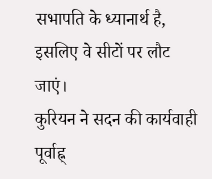सभापति के ध्यानार्थ है, इसलिए वे सीटों पर लौट जाएं।
कुरियन ने सदन की कार्यवाही पूर्वाह्न्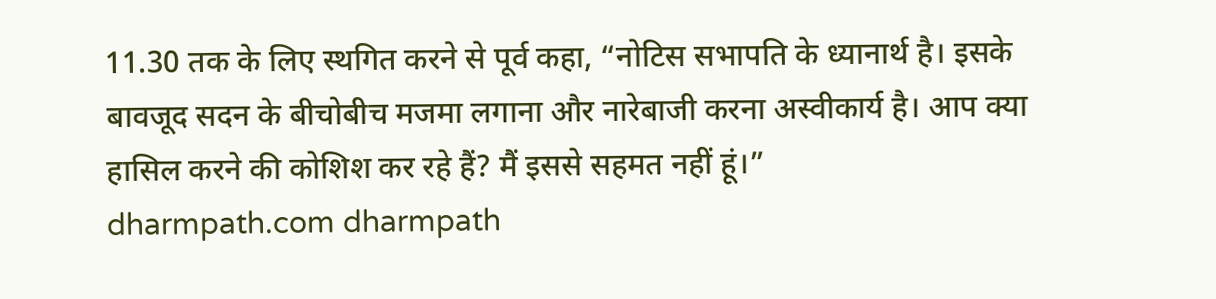11.30 तक के लिए स्थगित करने से पूर्व कहा, “नोटिस सभापति के ध्यानार्थ है। इसके बावजूद सदन के बीचोबीच मजमा लगाना और नारेबाजी करना अस्वीकार्य है। आप क्या हासिल करने की कोशिश कर रहे हैं? मैं इससे सहमत नहीं हूं।”
dharmpath.com dharmpath